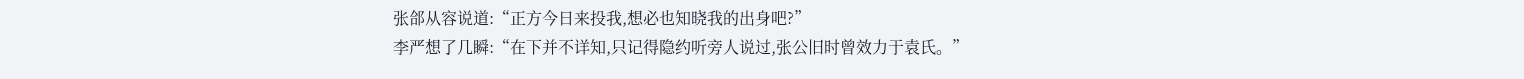张郃从容说道:“正方今日来投我,想必也知晓我的出身吧?”
李严想了几瞬:“在下并不详知,只记得隐约听旁人说过,张公旧时曾效力于袁氏。”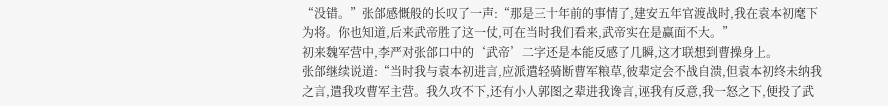“没错。”张郃感慨般的长叹了一声:“那是三十年前的事情了,建安五年官渡战时,我在袁本初麾下为将。你也知道,后来武帝胜了这一仗,可在当时我们看来,武帝实在是赢面不大。”
初来魏军营中,李严对张郃口中的‘武帝’二字还是本能反感了几瞬,这才联想到曹操身上。
张郃继续说道:“当时我与袁本初进言,应派遣轻骑断曹军粮草,彼辈定会不战自溃,但袁本初终未纳我之言,遣我攻曹军主营。我久攻不下,还有小人郭图之辈进我谗言,诬我有反意,我一怒之下,便投了武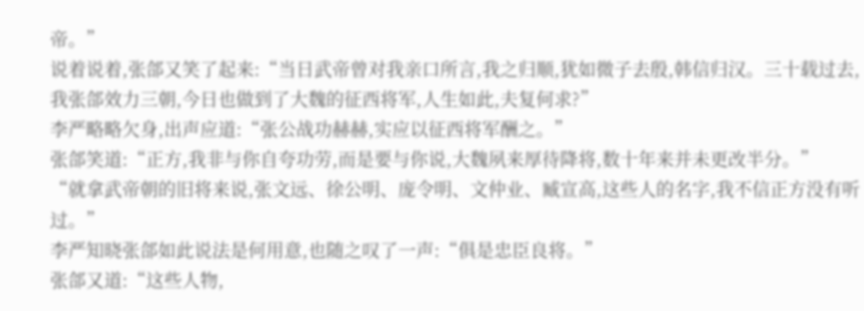帝。”
说着说着,张郃又笑了起来:“当日武帝曾对我亲口所言,我之归顺,犹如微子去殷,韩信归汉。三十载过去,我张郃效力三朝,今日也做到了大魏的征西将军,人生如此,夫复何求?”
李严略略欠身,出声应道:“张公战功赫赫,实应以征西将军酬之。”
张郃笑道:“正方,我非与你自夸功劳,而是要与你说,大魏夙来厚待降将,数十年来并未更改半分。”
“就拿武帝朝的旧将来说,张文远、徐公明、庞令明、文仲业、臧宣高,这些人的名字,我不信正方没有听过。”
李严知晓张郃如此说法是何用意,也随之叹了一声:“俱是忠臣良将。”
张郃又道:“这些人物,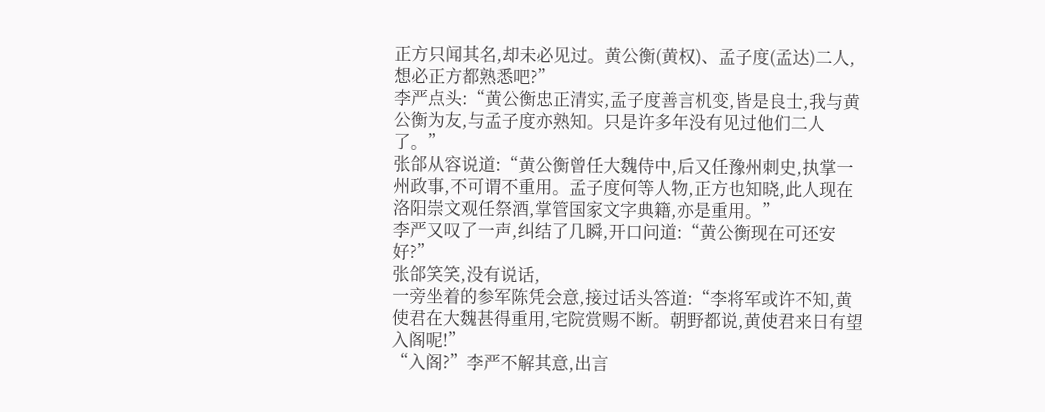正方只闻其名,却未必见过。黄公衡(黄权)、孟子度(孟达)二人,想必正方都熟悉吧?”
李严点头:“黄公衡忠正清实,孟子度善言机变,皆是良士,我与黄公衡为友,与孟子度亦熟知。只是许多年没有见过他们二人了。”
张郃从容说道:“黄公衡曾任大魏侍中,后又任豫州刺史,执掌一州政事,不可谓不重用。孟子度何等人物,正方也知晓,此人现在洛阳崇文观任祭酒,掌管国家文字典籍,亦是重用。”
李严又叹了一声,纠结了几瞬,开口问道:“黄公衡现在可还安好?”
张郃笑笑,没有说话,
一旁坐着的参军陈凭会意,接过话头答道:“李将军或许不知,黄使君在大魏甚得重用,宅院赏赐不断。朝野都说,黄使君来日有望入阁呢!”
“入阁?”李严不解其意,出言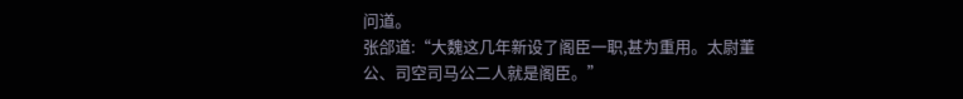问道。
张郃道:“大魏这几年新设了阁臣一职,甚为重用。太尉董公、司空司马公二人就是阁臣。”